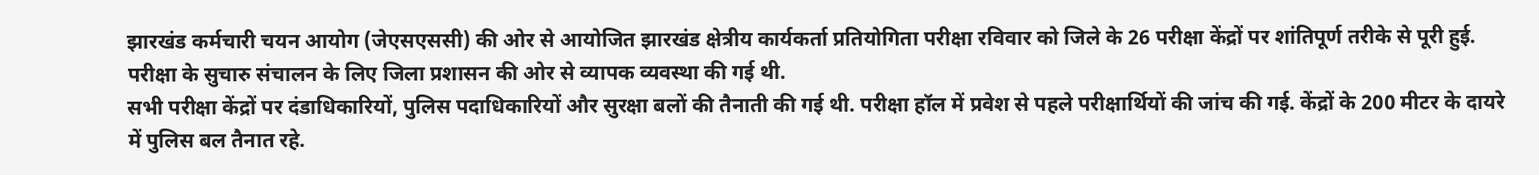झारखंड कर्मचारी चयन आयोग (जेएसएससी) की ओर से आयोजित झारखंड क्षेत्रीय कार्यकर्ता प्रतियोगिता परीक्षा रविवार को जिले के 26 परीक्षा केंद्रों पर शांतिपूर्ण तरीके से पूरी हुई. परीक्षा के सुचारु संचालन के लिए जिला प्रशासन की ओर से व्यापक व्यवस्था की गई थी.
सभी परीक्षा केंद्रों पर दंडाधिकारियों, पुलिस पदाधिकारियों और सुरक्षा बलों की तैनाती की गई थी. परीक्षा हॉल में प्रवेश से पहले परीक्षार्थियों की जांच की गई. केंद्रों के 200 मीटर के दायरे में पुलिस बल तैनात रहे.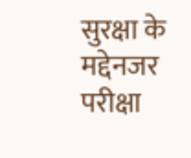सुरक्षा के मद्देनजर परीक्षा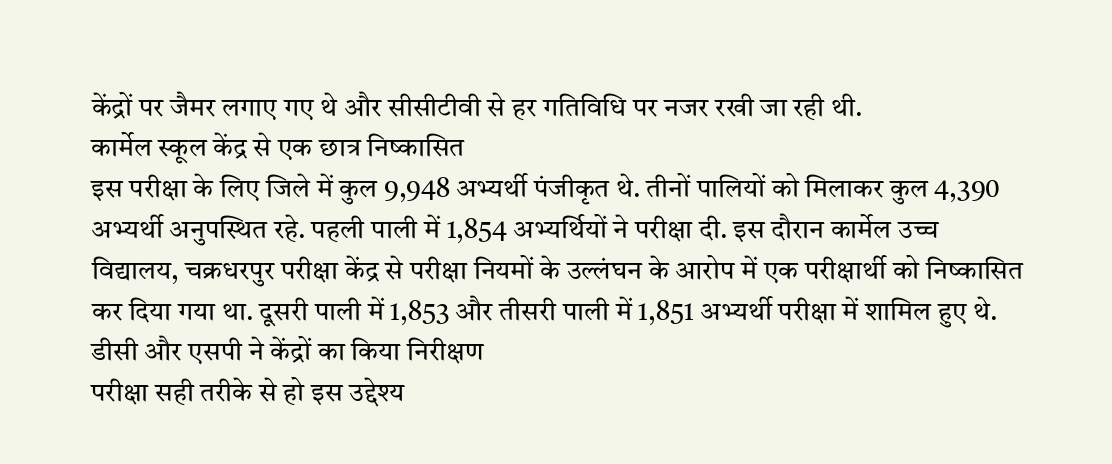केंद्रों पर जैमर लगाए गए थे और सीसीटीवी से हर गतिविधि पर नजर रखी जा रही थी.
कार्मेल स्कूल केंद्र से एक छात्र निष्कासित
इस परीक्षा के लिए जिले में कुल 9,948 अभ्यर्थी पंजीकृत थे. तीनों पालियों को मिलाकर कुल 4,390 अभ्यर्थी अनुपस्थित रहे. पहली पाली में 1,854 अभ्यर्थियों ने परीक्षा दी. इस दौरान कार्मेल उच्च विद्यालय, चक्रधरपुर परीक्षा केंद्र से परीक्षा नियमों के उल्लंघन के आरोप में एक परीक्षार्थी को निष्कासित कर दिया गया था. दूसरी पाली में 1,853 और तीसरी पाली में 1,851 अभ्यर्थी परीक्षा में शामिल हुए थे.
डीसी और एसपी ने केंद्रों का किया निरीक्षण
परीक्षा सही तरीके से हो इस उद्देश्य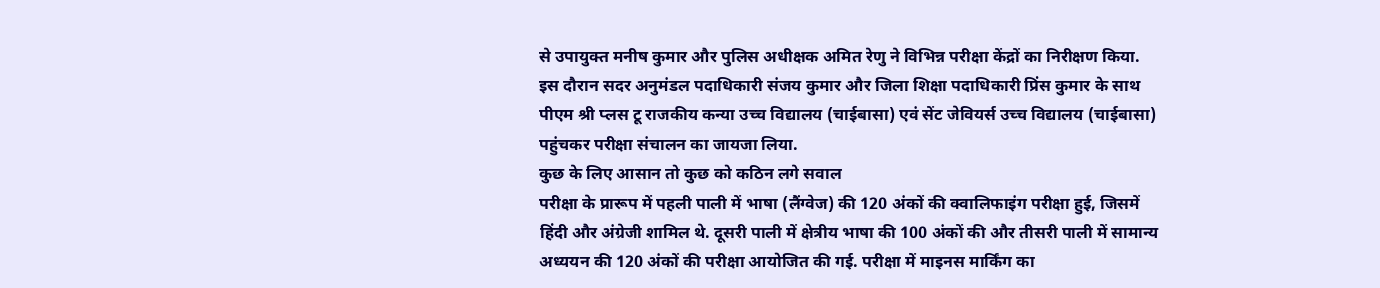से उपायुक्त मनीष कुमार और पुलिस अधीक्षक अमित रेणु ने विभिन्न परीक्षा केंद्रों का निरीक्षण किया. इस दौरान सदर अनुमंडल पदाधिकारी संजय कुमार और जिला शिक्षा पदाधिकारी प्रिंस कुमार के साथ पीएम श्री प्लस टू राजकीय कन्या उच्च विद्यालय (चाईबासा) एवं सेंट जेवियर्स उच्च विद्यालय (चाईबासा) पहुंचकर परीक्षा संचालन का जायजा लिया.
कुछ के लिए आसान तो कुछ को कठिन लगे सवाल
परीक्षा के प्रारूप में पहली पाली में भाषा (लैंग्वेज) की 120 अंकों की क्वालिफाइंग परीक्षा हुई, जिसमें हिंदी और अंग्रेजी शामिल थे. दूसरी पाली में क्षेत्रीय भाषा की 100 अंकों की और तीसरी पाली में सामान्य अध्ययन की 120 अंकों की परीक्षा आयोजित की गई. परीक्षा में माइनस मार्किंग का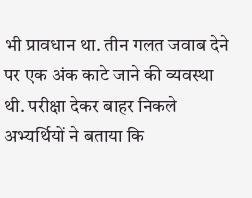भी प्रावधान था. तीन गलत जवाब देने पर एक अंक काटे जाने की व्यवस्था थी. परीक्षा देकर बाहर निकले अभ्यर्थियों ने बताया कि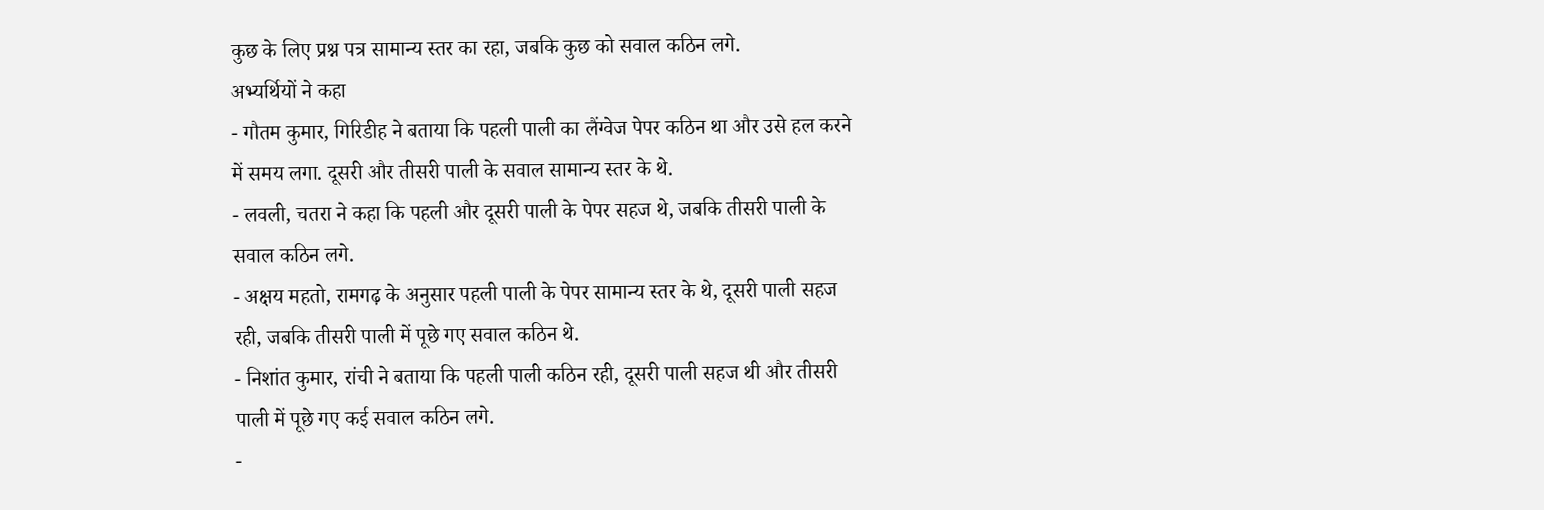कुछ के लिए प्रश्न पत्र सामान्य स्तर का रहा, जबकि कुछ को सवाल कठिन लगे.
अभ्यर्थियों ने कहा
- गौतम कुमार, गिरिडीह ने बताया कि पहली पाली का लैंग्वेज पेपर कठिन था और उसे हल करने में समय लगा. दूसरी और तीसरी पाली के सवाल सामान्य स्तर के थे.
- लवली, चतरा ने कहा कि पहली और दूसरी पाली के पेपर सहज थे, जबकि तीसरी पाली के सवाल कठिन लगे.
- अक्षय महतो, रामगढ़ के अनुसार पहली पाली के पेपर सामान्य स्तर के थे, दूसरी पाली सहज रही, जबकि तीसरी पाली में पूछे गए सवाल कठिन थे.
- निशांत कुमार, रांची ने बताया कि पहली पाली कठिन रही, दूसरी पाली सहज थी और तीसरी पाली में पूछे गए कई सवाल कठिन लगे.
-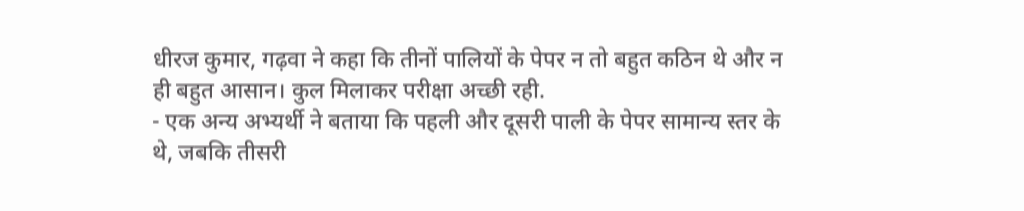धीरज कुमार, गढ़वा ने कहा कि तीनों पालियों के पेपर न तो बहुत कठिन थे और न ही बहुत आसान। कुल मिलाकर परीक्षा अच्छी रही.
- एक अन्य अभ्यर्थी ने बताया कि पहली और दूसरी पाली के पेपर सामान्य स्तर के थे, जबकि तीसरी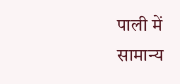पाली में सामान्य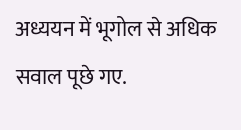अध्ययन में भूगोल से अधिक सवाल पूछे गए.